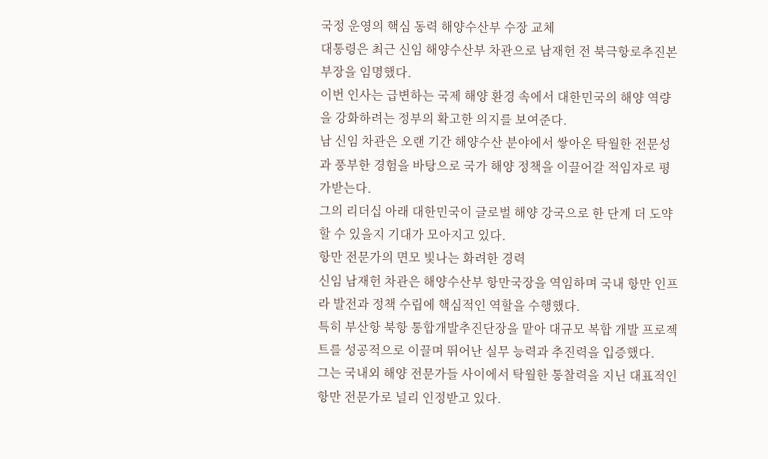국정 운영의 핵심 동력 해양수산부 수장 교체
대통령은 최근 신임 해양수산부 차관으로 남재헌 전 북극항로추진본부장을 임명했다.
이번 인사는 급변하는 국제 해양 환경 속에서 대한민국의 해양 역량을 강화하려는 정부의 확고한 의지를 보여준다.
남 신임 차관은 오랜 기간 해양수산 분야에서 쌓아온 탁월한 전문성과 풍부한 경험을 바탕으로 국가 해양 정책을 이끌어갈 적임자로 평가받는다.
그의 리더십 아래 대한민국이 글로벌 해양 강국으로 한 단계 더 도약할 수 있을지 기대가 모아지고 있다.
항만 전문가의 면모 빛나는 화려한 경력
신임 남재헌 차관은 해양수산부 항만국장을 역임하며 국내 항만 인프라 발전과 정책 수립에 핵심적인 역할을 수행했다.
특히 부산항 북항 통합개발추진단장을 맡아 대규모 복합 개발 프로젝트를 성공적으로 이끌며 뛰어난 실무 능력과 추진력을 입증했다.
그는 국내외 해양 전문가들 사이에서 탁월한 통찰력을 지닌 대표적인 항만 전문가로 널리 인정받고 있다.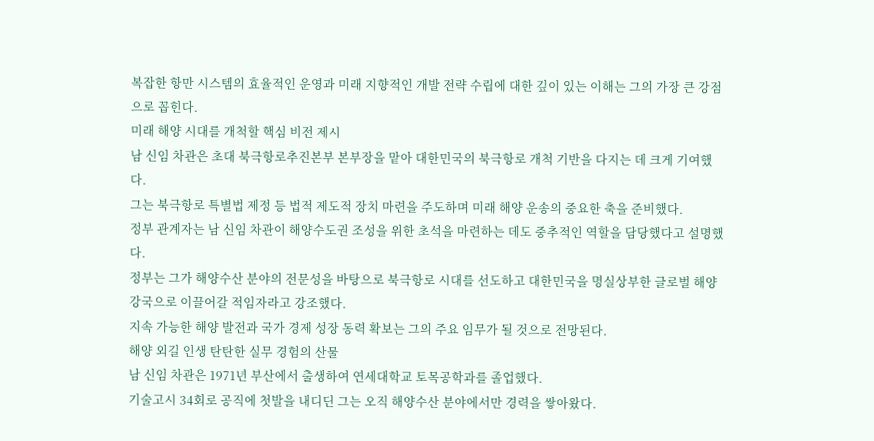복잡한 항만 시스템의 효율적인 운영과 미래 지향적인 개발 전략 수립에 대한 깊이 있는 이해는 그의 가장 큰 강점으로 꼽힌다.
미래 해양 시대를 개척할 핵심 비전 제시
남 신임 차관은 초대 북극항로추진본부 본부장을 맡아 대한민국의 북극항로 개척 기반을 다지는 데 크게 기여했다.
그는 북극항로 특별법 제정 등 법적 제도적 장치 마련을 주도하며 미래 해양 운송의 중요한 축을 준비했다.
정부 관계자는 남 신임 차관이 해양수도권 조성을 위한 초석을 마련하는 데도 중추적인 역할을 담당했다고 설명했다.
정부는 그가 해양수산 분야의 전문성을 바탕으로 북극항로 시대를 선도하고 대한민국을 명실상부한 글로벌 해양 강국으로 이끌어갈 적임자라고 강조했다.
지속 가능한 해양 발전과 국가 경제 성장 동력 확보는 그의 주요 임무가 될 것으로 전망된다.
해양 외길 인생 탄탄한 실무 경험의 산물
남 신임 차관은 1971년 부산에서 출생하여 연세대학교 토목공학과를 졸업했다.
기술고시 34회로 공직에 첫발을 내디딘 그는 오직 해양수산 분야에서만 경력을 쌓아왔다.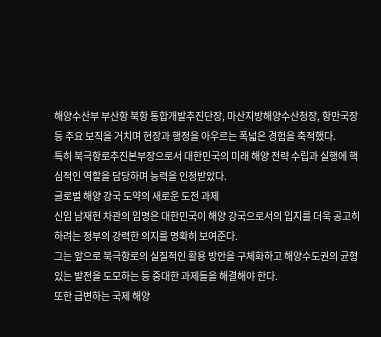해양수산부 부산항 북항 통합개발추진단장, 마산지방해양수산청장, 항만국장 등 주요 보직을 거치며 현장과 행정을 아우르는 폭넓은 경험을 축적했다.
특히 북극항로추진본부장으로서 대한민국의 미래 해양 전략 수립과 실행에 핵심적인 역할을 담당하며 능력을 인정받았다.
글로벌 해양 강국 도약의 새로운 도전 과제
신임 남재헌 차관의 임명은 대한민국이 해양 강국으로서의 입지를 더욱 공고히 하려는 정부의 강력한 의지를 명확히 보여준다.
그는 앞으로 북극항로의 실질적인 활용 방안을 구체화하고 해양수도권의 균형 있는 발전을 도모하는 등 중대한 과제들을 해결해야 한다.
또한 급변하는 국제 해양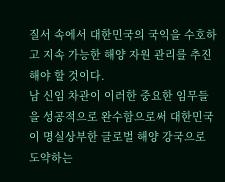질서 속에서 대한민국의 국익을 수호하고 지속 가능한 해양 자원 관리를 추진해야 할 것이다.
남 신임 차관이 이러한 중요한 임무들을 성공적으로 완수함으로써 대한민국이 명실상부한 글로벌 해양 강국으로 도약하는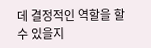데 결정적인 역할을 할 수 있을지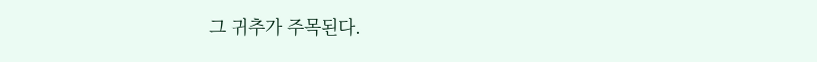그 귀추가 주목된다.